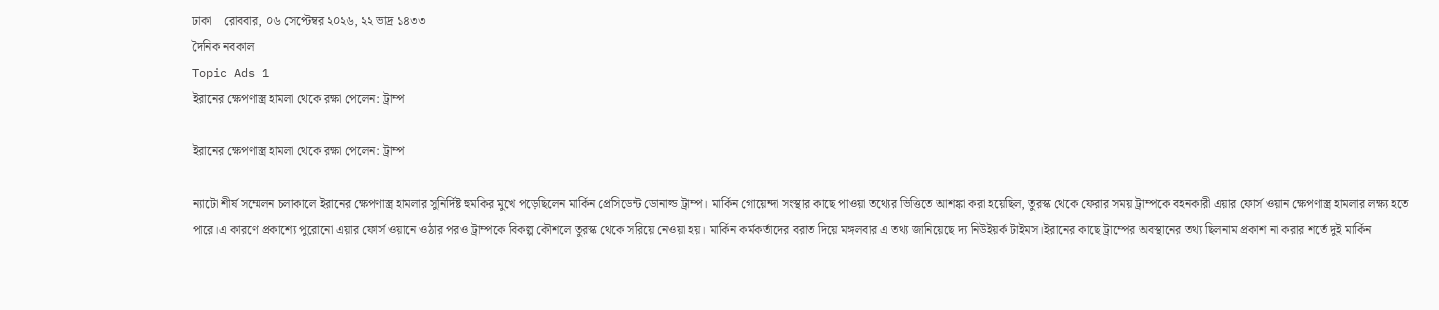ঢাকা    রোববার, ০৬ সেপ্টেম্বর ২০২৬, ২২ ভাদ্র ১৪৩৩
দৈনিক নবকাল
Topic Ads 1
ইরানের ক্ষেপণাস্ত্র হামলা থেকে রক্ষা পেলেন: ট্রাম্প

ইরানের ক্ষেপণাস্ত্র হামলা থেকে রক্ষা পেলেন: ট্রাম্প

ন্যাটো শীর্ষ সম্মেলন চলাকালে ইরানের ক্ষেপণাস্ত্র হামলার সুনির্দিষ্ট হুমকির মুখে পড়েছিলেন মার্কিন প্রেসিডেন্ট ডোনাল্ড ট্রাম্প। মার্কিন গোয়েন্দা সংস্থার কাছে পাওয়া তথ্যের ভিত্তিতে আশঙ্কা করা হয়েছিল, তুরস্ক থেকে ফেরার সময় ট্রাম্পকে বহনকারী এয়ার ফোর্স ওয়ান ক্ষেপণাস্ত্র হামলার লক্ষ্য হতে পারে।এ কারণে প্রকাশ্যে পুরোনো এয়ার ফোর্স ওয়ানে ওঠার পরও ট্রাম্পকে বিকল্প কৌশলে তুরস্ক থেকে সরিয়ে নেওয়া হয়। মার্কিন কর্মকর্তাদের বরাত দিয়ে মঙ্গলবার এ তথ্য জানিয়েছে দ্য নিউইয়র্ক টাইমস।ইরানের কাছে ট্রাম্পের অবস্থানের তথ্য ছিলনাম প্রকাশ না করার শর্তে দুই মার্কিন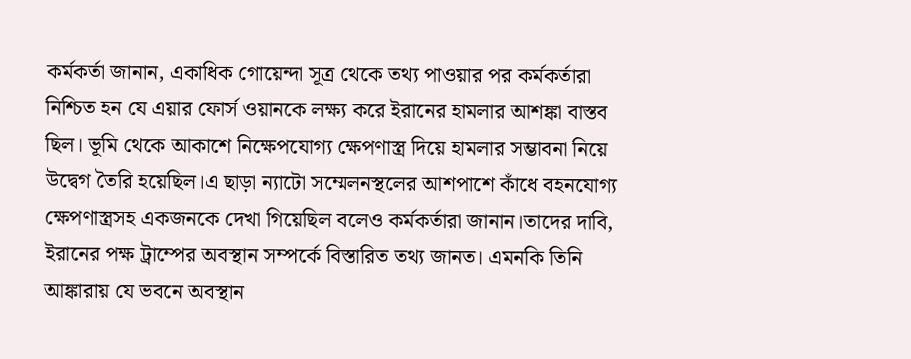কর্মকর্তা জানান, একাধিক গোয়েন্দা সূত্র থেকে তথ্য পাওয়ার পর কর্মকর্তারা নিশ্চিত হন যে এয়ার ফোর্স ওয়ানকে লক্ষ্য করে ইরানের হামলার আশঙ্কা বাস্তব ছিল। ভূমি থেকে আকাশে নিক্ষেপযোগ্য ক্ষেপণাস্ত্র দিয়ে হামলার সম্ভাবনা নিয়ে উদ্বেগ তৈরি হয়েছিল।এ ছাড়া ন্যাটো সম্মেলনস্থলের আশপাশে কাঁধে বহনযোগ্য ক্ষেপণাস্ত্রসহ একজনকে দেখা গিয়েছিল বলেও কর্মকর্তারা জানান।তাদের দাবি, ইরানের পক্ষ ট্রাম্পের অবস্থান সম্পর্কে বিস্তারিত তথ্য জানত। এমনকি তিনি আঙ্কারায় যে ভবনে অবস্থান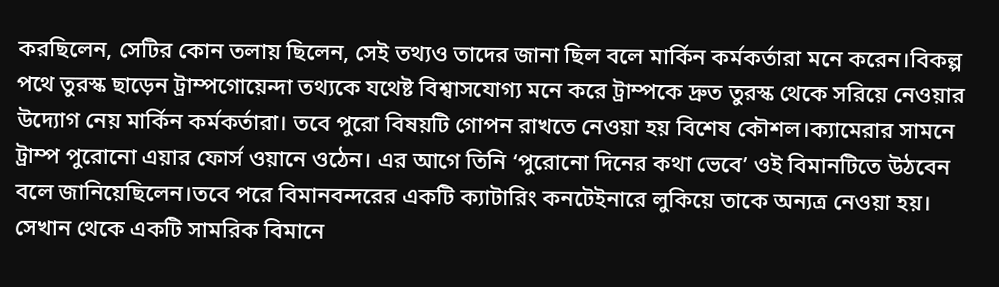করছিলেন, সেটির কোন তলায় ছিলেন, সেই তথ্যও তাদের জানা ছিল বলে মার্কিন কর্মকর্তারা মনে করেন।বিকল্প পথে তুরস্ক ছাড়েন ট্রাম্পগোয়েন্দা তথ্যকে যথেষ্ট বিশ্বাসযোগ্য মনে করে ট্রাম্পকে দ্রুত তুরস্ক থেকে সরিয়ে নেওয়ার উদ্যোগ নেয় মার্কিন কর্মকর্তারা। তবে পুরো বিষয়টি গোপন রাখতে নেওয়া হয় বিশেষ কৌশল।ক্যামেরার সামনে ট্রাম্প পুরোনো এয়ার ফোর্স ওয়ানে ওঠেন। এর আগে তিনি ‘পুরোনো দিনের কথা ভেবে’ ওই বিমানটিতে উঠবেন বলে জানিয়েছিলেন।তবে পরে বিমানবন্দরের একটি ক্যাটারিং কনটেইনারে লুকিয়ে তাকে অন্যত্র নেওয়া হয়। সেখান থেকে একটি সামরিক বিমানে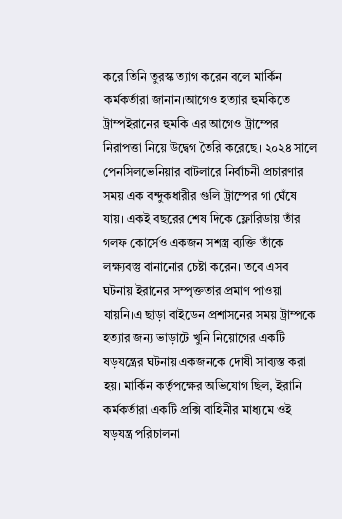করে তিনি তুরস্ক ত্যাগ করেন বলে মার্কিন কর্মকর্তারা জানান।আগেও হত্যার হুমকিতে ট্রাম্পইরানের হুমকি এর আগেও ট্রাম্পের নিরাপত্তা নিয়ে উদ্বেগ তৈরি করেছে। ২০২৪ সালে পেনসিলভেনিয়ার বাটলারে নির্বাচনী প্রচারণার সময় এক বন্দুকধারীর গুলি ট্রাম্পের গা ঘেঁষে যায়। একই বছরের শেষ দিকে ফ্লোরিডায় তাঁর গলফ কোর্সেও একজন সশস্ত্র ব্যক্তি তাঁকে লক্ষ্যবস্তু বানানোর চেষ্টা করেন। তবে এসব ঘটনায় ইরানের সম্পৃক্ততার প্রমাণ পাওয়া যায়নি।এ ছাড়া বাইডেন প্রশাসনের সময় ট্রাম্পকে হত্যার জন্য ভাড়াটে খুনি নিয়োগের একটি ষড়যন্ত্রের ঘটনায় একজনকে দোষী সাব্যস্ত করা হয়। মার্কিন কর্তৃপক্ষের অভিযোগ ছিল, ইরানি কর্মকর্তারা একটি প্রক্সি বাহিনীর মাধ্যমে ওই ষড়যন্ত্র পরিচালনা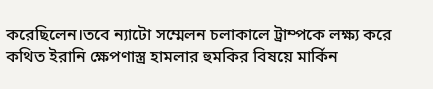করেছিলেন।তবে ন্যাটো সম্মেলন চলাকালে ট্রাম্পকে লক্ষ্য করে কথিত ইরানি ক্ষেপণাস্ত্র হামলার হুমকির বিষয়ে মার্কিন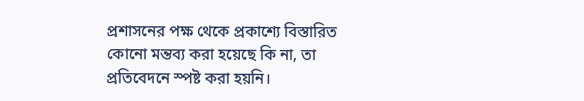প্রশাসনের পক্ষ থেকে প্রকাশ্যে বিস্তারিত কোনো মন্তব্য করা হয়েছে কি না, তা প্রতিবেদনে স্পষ্ট করা হয়নি।